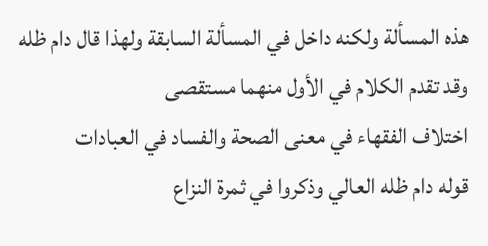هذه المسألة ولكنه داخل في المسألة السابقة ولهذا قال دام ظله وقد تقدم الكلام في الأول منهما مستقصى
اختلاف الفقهاء في معنى الصحة والفساد في العبادات
قوله دام ظله العالي وذكروا في ثمرة النزاع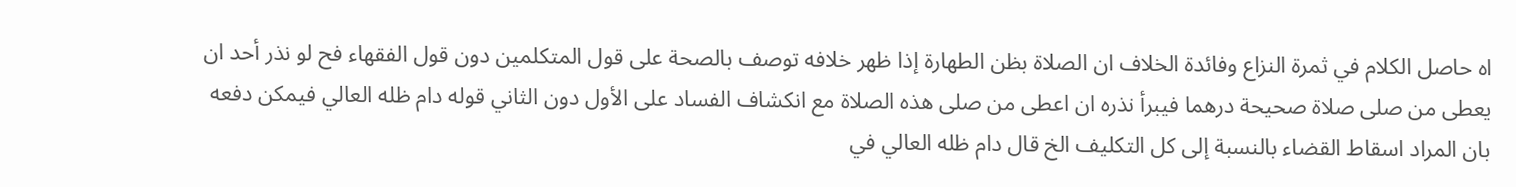اه حاصل الكلام في ثمرة النزاع وفائدة الخلاف ان الصلاة بظن الطهارة إذا ظهر خلافه توصف بالصحة على قول المتكلمين دون قول الفقهاء فح لو نذر أحد ان يعطى من صلى صلاة صحيحة درهما فيبرأ نذره ان اعطى من صلى هذه الصلاة مع انكشاف الفساد على الأول دون الثاني قوله دام ظله العالي فيمكن دفعه بان المراد اسقاط القضاء بالنسبة إلى كل التكليف الخ قال دام ظله العالي في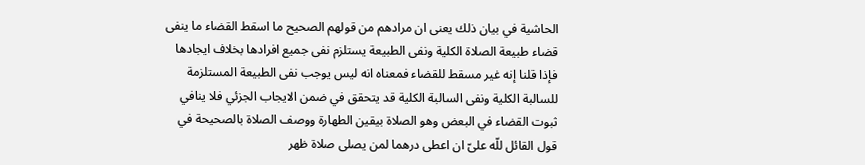الحاشية في بيان ذلك يعنى ان مرادهم من قولهم الصحيح ما اسقط القضاء ما ينفى قضاء طبيعة الصلاة الكلية ونفى الطبيعة يستلزم نفى جميع افرادها بخلاف ايجادها فإذا قلنا إنه غير مسقط للقضاء فمعناه انه ليس يوجب نفى الطبيعة المستلزمة للسالبة الكلية ونفى السالبة الكلية قد يتحقق في ضمن الايجاب الجزئي فلا ينافي ثبوت القضاء في البعض وهو الصلاة بيقين الطهارة ووصف الصلاة بالصحيحة في قول القائل للّه علىّ ان اعطى درهما لمن يصلى صلاة ظهر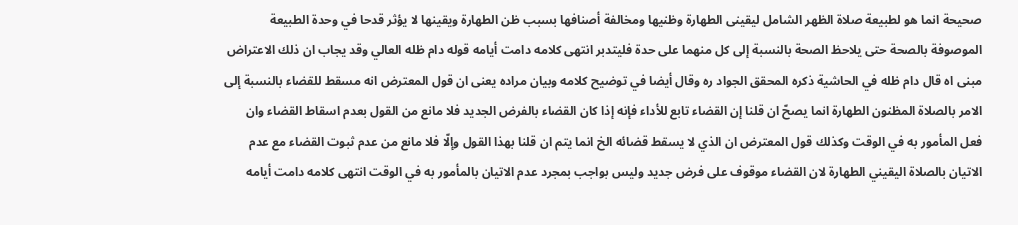صحيحة انما هو لطبيعة صلاة الظهر الشامل ليقينى الطهارة وظنيها ومخالفة أصنافها بسبب ظن الطهارة ويقينها لا يؤثر قدحا في وحدة الطبيعة الموصوفة بالصحة حتى يلاحظ الصحة بالنسبة إلى كل منهما على حدة فليتدبر انتهى كلامه دامت أيامه قوله دام ظله العالي وقد يجاب ان ذلك الاعتراض مبنى اه قال دام ظله في الحاشية ذكره المحقق الجواد ره وقال أيضا في توضيح كلامه وبيان مراده يعنى ان قول المعترض انه مسقط للقضاء بالنسبة إلى الامر بالصلاة المظنون الطهارة انما يصحّ ان قلنا إن القضاء تابع للأداء فإنه إذا كان القضاء بالفرض الجديد فلا مانع من القول بعدم اسقاط القضاء وان فعل المأمور به في الوقت وكذلك قول المعترض ان الذي لا يسقط قضائه الخ انما يتم ان قلنا بهذا القول وإلّا فلا مانع من عدم ثبوت القضاء مع عدم الاتيان بالصلاة اليقيني الطهارة لان القضاء موقوف على فرض جديد وليس بواجب بمجرد عدم الاتيان بالمأمور به في الوقت انتهى كلامه دامت أيامه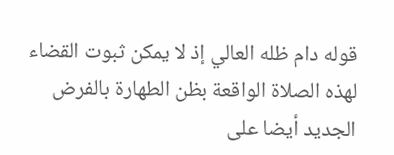قوله دام ظله العالي إذ لا يمكن ثبوت القضاء لهذه الصلاة الواقعة بظن الطهارة بالفرض الجديد أيضا على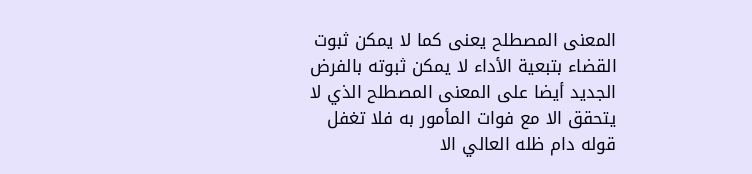المعنى المصطلح يعنى كما لا يمكن ثبوت القضاء بتبعية الأداء لا يمكن ثبوته بالفرض الجديد أيضا على المعنى المصطلح الذي لا يتحقق الا مع فوات المأمور به فلا تغفل قوله دام ظله العالي الا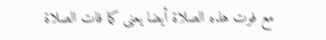مع فوت هذه الصلاة أيضا يعنى كما فات الصلاة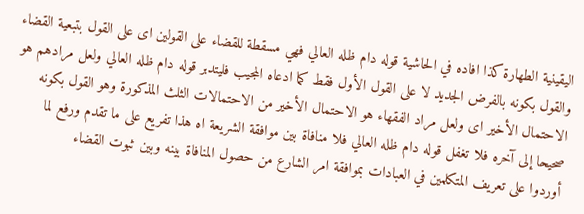اليقينية الطهارة كذا افاده في الحاشية قوله دام ظله العالي فهي مسقطة للقضاء على القولين اى على القول بتبعية القضاء والقول بكونه بالفرض الجديد لا على القول الأول فقط كما ادعاه المجيب فليتدبر قوله دام ظله العالي ولعل مرادهم هو الاحتمال الأخير اى ولعل مراد الفقهاء هو الاحتمال الأخير من الاحتمالات الثلث المذكورة وهو القول بكونه صحيحا إلى آخره فلا تغفل قوله دام ظله العالي فلا منافاة بين موافقة الشريعة اه هذا تفريع على ما تقدم ورفع لما أوردوا على تعريف المتكلمين في العبادات بموافقة امر الشارع من حصول المنافاة بينه وبين ثبوت القضاء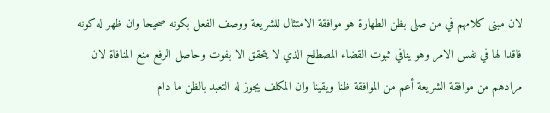لان مبنى كلامهم في من صلى بظن الطهارة هو موافقة الامتثال للشريعة ووصف الفعل بكونه صحيحا وان ظهر له كونه فاقدا لها في نفس الامر وهو ينافي ثبوت القضاء المصطلح الذي لا يتحقق الا بفوت وحاصل الرفع منع المنافاة لان مرادهم من موافقة الشريعة أعم من الموافقة ظنا ويقينا وان المكلف يجوز له التعبد بالظن ما دام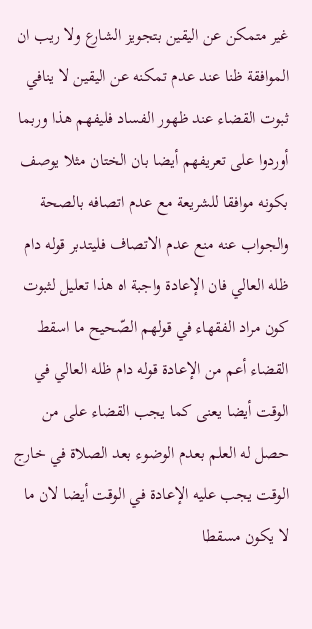غير متمكن عن اليقين بتجويز الشارع ولا ريب ان الموافقة ظنا عند عدم تمكنه عن اليقين لا ينافي ثبوت القضاء عند ظهور الفساد فليفهم هذا وربما أوردوا على تعريفهم أيضا بان الختان مثلا يوصف بكونه موافقا للشريعة مع عدم اتصافه بالصحة والجواب عنه منع عدم الاتصاف فليتدبر قوله دام ظله العالي فان الإعادة واجبة اه هذا تعليل لثبوت كون مراد الفقهاء في قولهم الصّحيح ما اسقط القضاء أعم من الإعادة قوله دام ظله العالي في الوقت أيضا يعنى كما يجب القضاء على من حصل له العلم بعدم الوضوء بعد الصلاة في خارج الوقت يجب عليه الإعادة في الوقت أيضا لان ما لا يكون مسقطا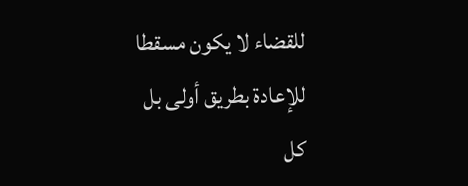للقضاء لا يكون مسقطا للإعادة بطريق أولى بل كل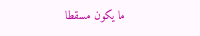ما يكون مسقطا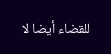للقضاء أيضا لا